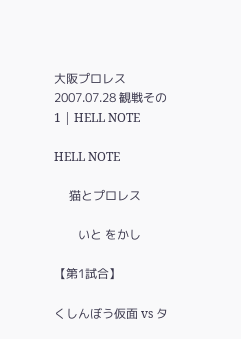大阪プロレス2007.07.28 観戦その1 | HELL NOTE

HELL NOTE

     猫とプロレス

        いと をかし

【第1試合】

くしんぼう仮面 vs タ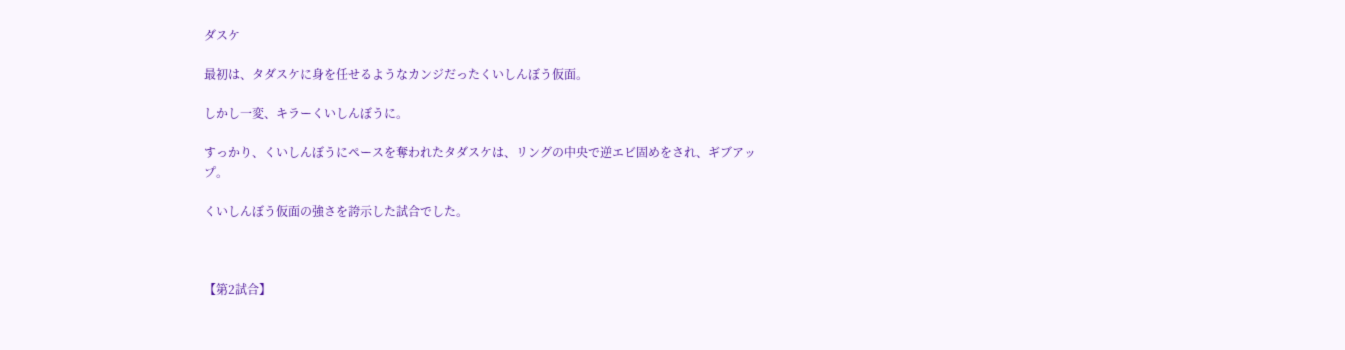ダスケ

最初は、タダスケに身を任せるようなカンジだったくいしんぼう仮面。

しかし一変、キラーくいしんぼうに。

すっかり、くいしんぼうにペースを奪われたタダスケは、リングの中央で逆エビ固めをされ、ギブアップ。

くいしんぼう仮面の強さを誇示した試合でした。



【第2試合】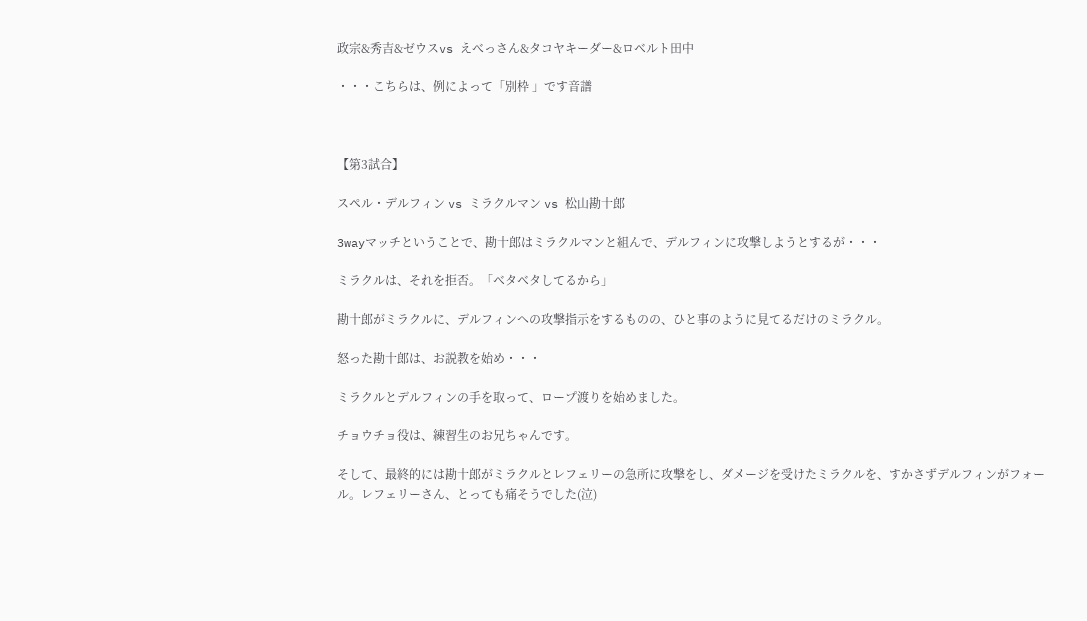政宗&秀吉&ゼウスvs えべっさん&タコヤキーダー&ロベルト田中

・・・こちらは、例によって「別枠 」です音譜



【第3試合】

スペル・デルフィン vs ミラクルマン vs 松山勘十郎

3wayマッチということで、勘十郎はミラクルマンと組んで、デルフィンに攻撃しようとするが・・・

ミラクルは、それを拒否。「ベタベタしてるから」

勘十郎がミラクルに、デルフィンへの攻撃指示をするものの、ひと事のように見てるだけのミラクル。

怒った勘十郎は、お説教を始め・・・

ミラクルとデルフィンの手を取って、ロープ渡りを始めました。

チョウチョ役は、練習生のお兄ちゃんです。

そして、最終的には勘十郎がミラクルとレフェリーの急所に攻撃をし、ダメージを受けたミラクルを、すかさずデルフィンがフォール。レフェリーさん、とっても痛そうでした(泣)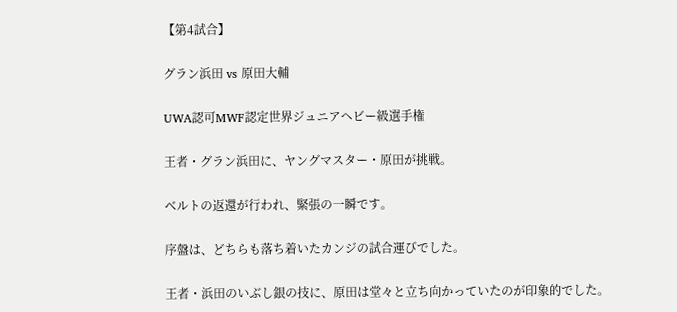【第4試合】

グラン浜田 vs 原田大輔

UWA認可MWF認定世界ジュニアヘビー級選手権

王者・グラン浜田に、ヤングマスター・原田が挑戦。

ベルトの返還が行われ、緊張の一瞬です。

序盤は、どちらも落ち着いたカンジの試合運びでした。

王者・浜田のいぶし銀の技に、原田は堂々と立ち向かっていたのが印象的でした。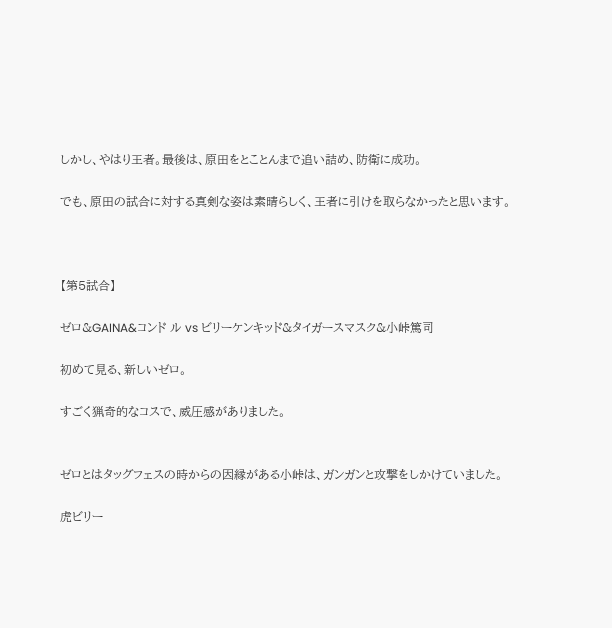しかし、やはり王者。最後は、原田をとことんまで追い詰め、防衛に成功。

でも、原田の試合に対する真剣な姿は素晴らしく、王者に引けを取らなかったと思います。



【第5試合】

ゼロ&GAINA&コンド ル vs ビリーケンキッド&タイガースマスク&小峠篤司

初めて見る、新しいゼロ。

すごく猟奇的なコスで、威圧感がありました。


ゼロとはタッグフェスの時からの因縁がある小峠は、ガンガンと攻撃をしかけていました。

虎ビリー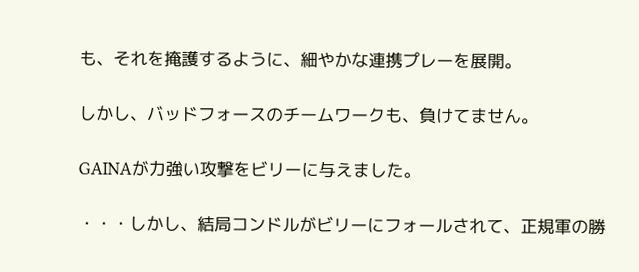も、それを掩護するように、細やかな連携プレーを展開。

しかし、バッドフォースのチームワークも、負けてません。

GAINAが力強い攻撃をビリーに与えました。

・・・しかし、結局コンドルがビリーにフォールされて、正規軍の勝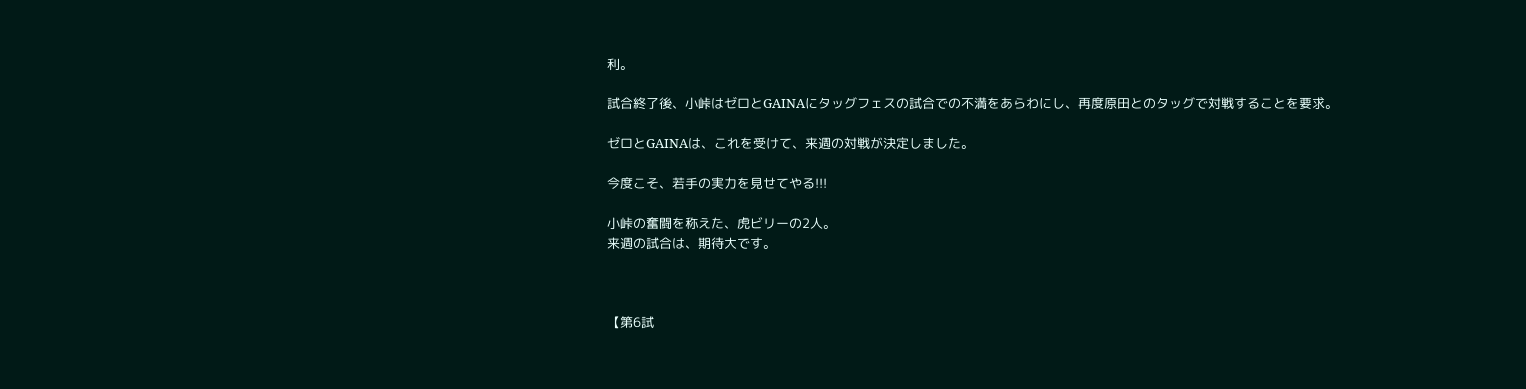利。

試合終了後、小峠はゼロとGAINAにタッグフェスの試合での不満をあらわにし、再度原田とのタッグで対戦することを要求。

ゼロとGAINAは、これを受けて、来週の対戦が決定しました。

今度こそ、若手の実力を見せてやる!!!

小峠の奮闘を称えた、虎ビリーの2人。
来週の試合は、期待大です。



【第6試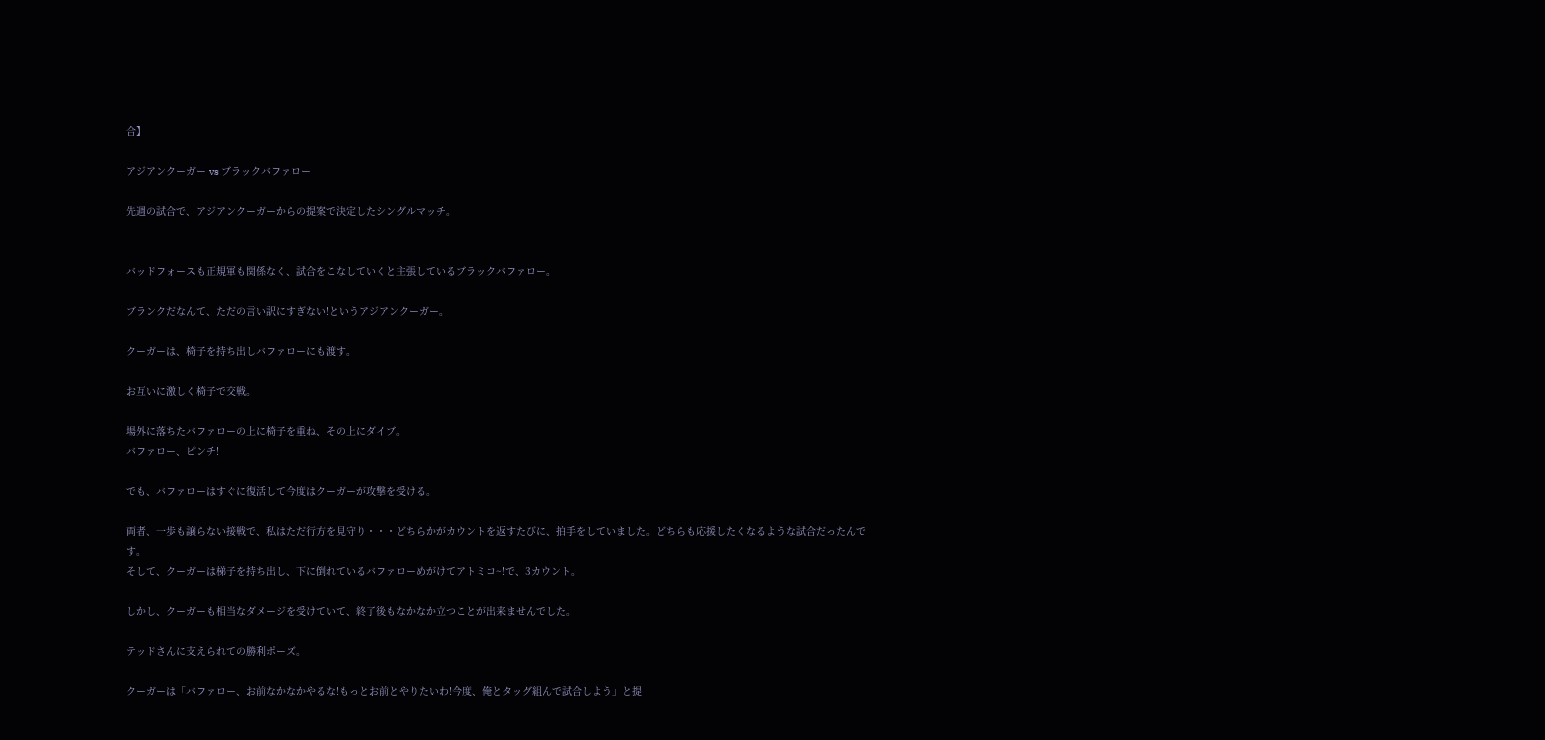合】

アジアンクーガー vs ブラックバファロー

先週の試合で、アジアンクーガーからの提案で決定したシングルマッチ。


バッドフォースも正規軍も関係なく、試合をこなしていくと主張しているブラックバファロー。

ブランクだなんて、ただの言い訳にすぎない!というアジアンクーガー。

クーガーは、椅子を持ち出しバファローにも渡す。

お互いに激しく椅子で交戦。

場外に落ちたバファローの上に椅子を重ね、その上にダイブ。
バファロー、ピンチ!

でも、バファローはすぐに復活して今度はクーガーが攻撃を受ける。

両者、一歩も譲らない接戦で、私はただ行方を見守り・・・どちらかがカウントを返すたびに、拍手をしていました。どちらも応援したくなるような試合だったんです。
そして、クーガーは梯子を持ち出し、下に倒れているバファローめがけてアトミコ~!で、3カウント。

しかし、クーガーも相当なダメージを受けていて、終了後もなかなか立つことが出来ませんでした。

テッドさんに支えられての勝利ポーズ。

クーガーは「バファロー、お前なかなかやるな!もっとお前とやりたいわ!今度、俺とタッグ組んで試合しよう」と提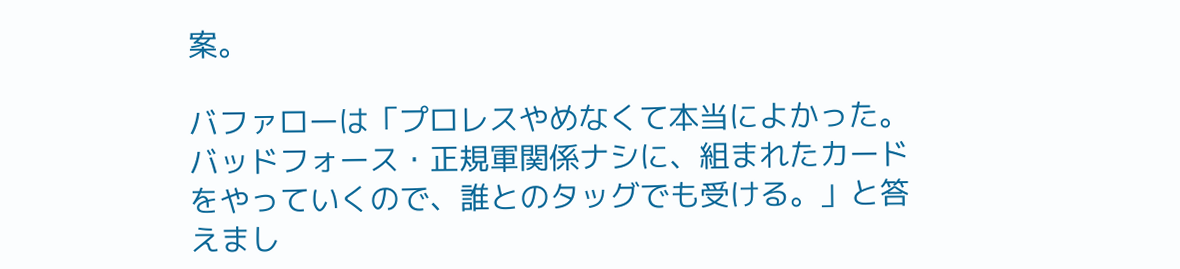案。

バファローは「プロレスやめなくて本当によかった。バッドフォース・正規軍関係ナシに、組まれたカードをやっていくので、誰とのタッグでも受ける。」と答えまし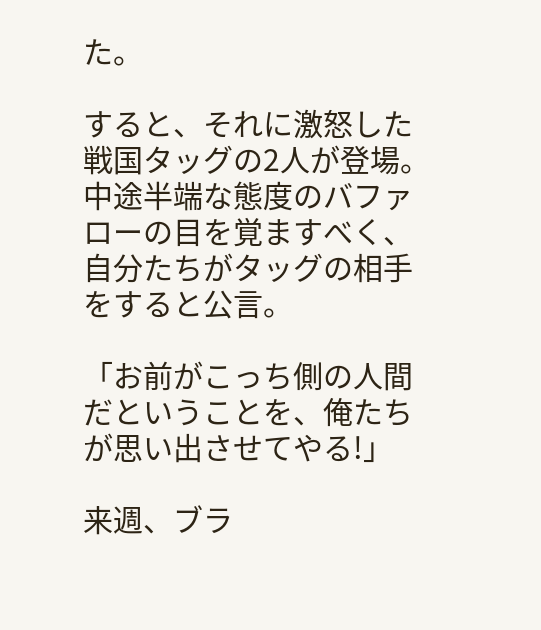た。

すると、それに激怒した戦国タッグの2人が登場。
中途半端な態度のバファローの目を覚ますべく、自分たちがタッグの相手をすると公言。

「お前がこっち側の人間だということを、俺たちが思い出させてやる!」

来週、ブラ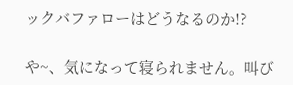ックバファローはどうなるのか!?

や~、気になって寝られません。叫び